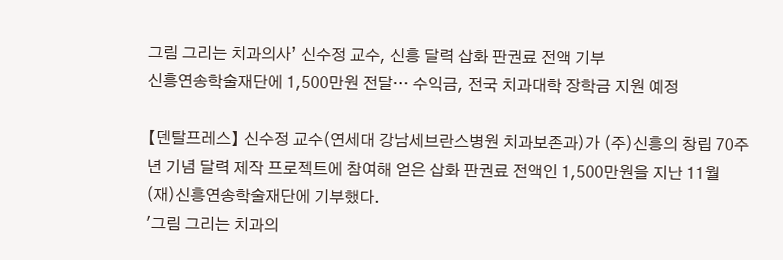그림 그리는 치과의사’ 신수정 교수, 신흥 달력 삽화 판권료 전액 기부
신흥연송학술재단에 1,500만원 전달… 수익금, 전국 치과대학 장학금 지원 예정

【덴탈프레스】 신수정 교수(연세대 강남세브란스병원 치과보존과)가 (주)신흥의 창립 70주년 기념 달력 제작 프로젝트에 참여해 얻은 삽화 판권료 전액인 1,500만원을 지난 11월 (재)신흥연송학술재단에 기부했다.
'그림 그리는 치과의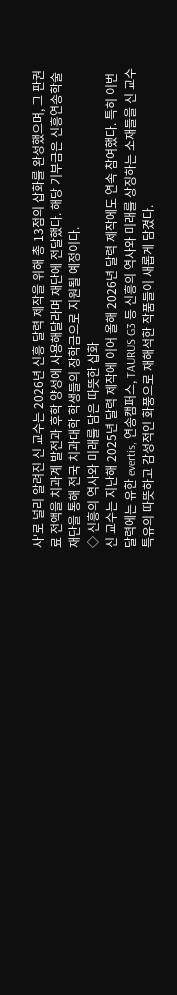사'로 널리 알려진 신 교수는 2026년 신흥 달력 제작을 위해 총 13점의 삽화를 완성했으며, 그 판권료 전액을 치과계 발전과 후학 양성에 사용해달라며 재단에 전달했다. 해당 기부금은 신흥연송학술재단을 통해 전국 치과대학 학생들의 장학금으로 지원될 예정이다.
◇ 신흥의 역사와 미래를 담은 따뜻한 삽화
신 교수는 지난해 2025년 달력 제작에 이어 올해 2026년 달력 제작에도 연속 참여했다. 특히 이번 달력에는 유한 evertis, 연송캠퍼스, TAURUS G3 등 신흥의 역사와 미래를 상징하는 소재들을 신 교수 특유의 따뜻하고 감성적인 화풍으로 재해석한 작품들이 새롭게 담겼다.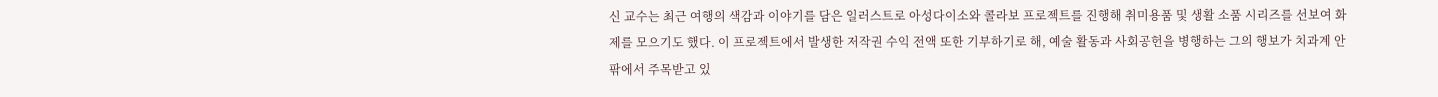신 교수는 최근 여행의 색감과 이야기를 담은 일러스트로 아성다이소와 콜라보 프로젝트를 진행해 취미용품 및 생활 소품 시리즈를 선보여 화제를 모으기도 했다. 이 프로젝트에서 발생한 저작권 수익 전액 또한 기부하기로 해, 예술 활동과 사회공헌을 병행하는 그의 행보가 치과계 안팎에서 주목받고 있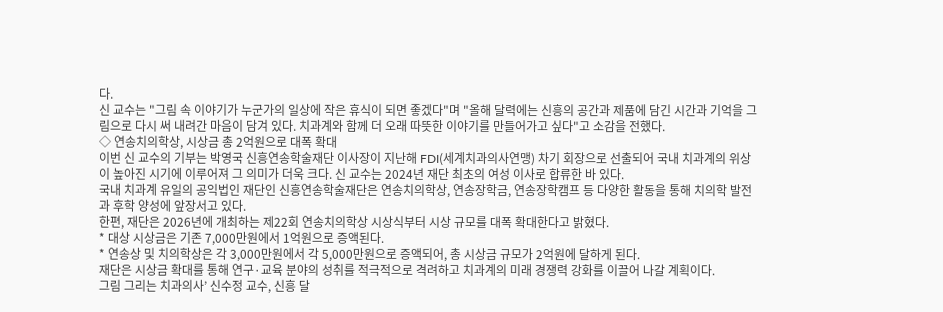다.
신 교수는 "그림 속 이야기가 누군가의 일상에 작은 휴식이 되면 좋겠다"며 "올해 달력에는 신흥의 공간과 제품에 담긴 시간과 기억을 그림으로 다시 써 내려간 마음이 담겨 있다. 치과계와 함께 더 오래 따뜻한 이야기를 만들어가고 싶다"고 소감을 전했다.
◇ 연송치의학상, 시상금 총 2억원으로 대폭 확대
이번 신 교수의 기부는 박영국 신흥연송학술재단 이사장이 지난해 FDI(세계치과의사연맹) 차기 회장으로 선출되어 국내 치과계의 위상이 높아진 시기에 이루어져 그 의미가 더욱 크다. 신 교수는 2024년 재단 최초의 여성 이사로 합류한 바 있다.
국내 치과계 유일의 공익법인 재단인 신흥연송학술재단은 연송치의학상, 연송장학금, 연송장학캠프 등 다양한 활동을 통해 치의학 발전과 후학 양성에 앞장서고 있다.
한편, 재단은 2026년에 개최하는 제22회 연송치의학상 시상식부터 시상 규모를 대폭 확대한다고 밝혔다.
* 대상 시상금은 기존 7,000만원에서 1억원으로 증액된다.
* 연송상 및 치의학상은 각 3,000만원에서 각 5,000만원으로 증액되어, 총 시상금 규모가 2억원에 달하게 된다.
재단은 시상금 확대를 통해 연구·교육 분야의 성취를 적극적으로 격려하고 치과계의 미래 경쟁력 강화를 이끌어 나갈 계획이다.
그림 그리는 치과의사’ 신수정 교수, 신흥 달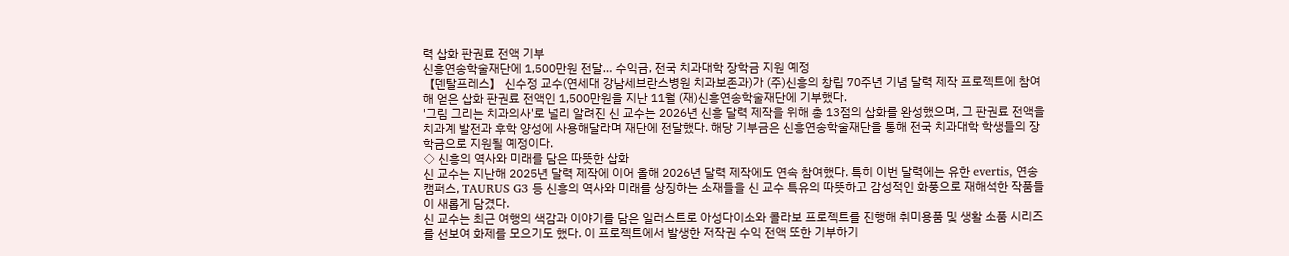력 삽화 판권료 전액 기부
신흥연송학술재단에 1,500만원 전달… 수익금, 전국 치과대학 장학금 지원 예정
【덴탈프레스】 신수정 교수(연세대 강남세브란스병원 치과보존과)가 (주)신흥의 창립 70주년 기념 달력 제작 프로젝트에 참여해 얻은 삽화 판권료 전액인 1,500만원을 지난 11월 (재)신흥연송학술재단에 기부했다.
'그림 그리는 치과의사'로 널리 알려진 신 교수는 2026년 신흥 달력 제작을 위해 총 13점의 삽화를 완성했으며, 그 판권료 전액을 치과계 발전과 후학 양성에 사용해달라며 재단에 전달했다. 해당 기부금은 신흥연송학술재단을 통해 전국 치과대학 학생들의 장학금으로 지원될 예정이다.
◇ 신흥의 역사와 미래를 담은 따뜻한 삽화
신 교수는 지난해 2025년 달력 제작에 이어 올해 2026년 달력 제작에도 연속 참여했다. 특히 이번 달력에는 유한 evertis, 연송캠퍼스, TAURUS G3 등 신흥의 역사와 미래를 상징하는 소재들을 신 교수 특유의 따뜻하고 감성적인 화풍으로 재해석한 작품들이 새롭게 담겼다.
신 교수는 최근 여행의 색감과 이야기를 담은 일러스트로 아성다이소와 콜라보 프로젝트를 진행해 취미용품 및 생활 소품 시리즈를 선보여 화제를 모으기도 했다. 이 프로젝트에서 발생한 저작권 수익 전액 또한 기부하기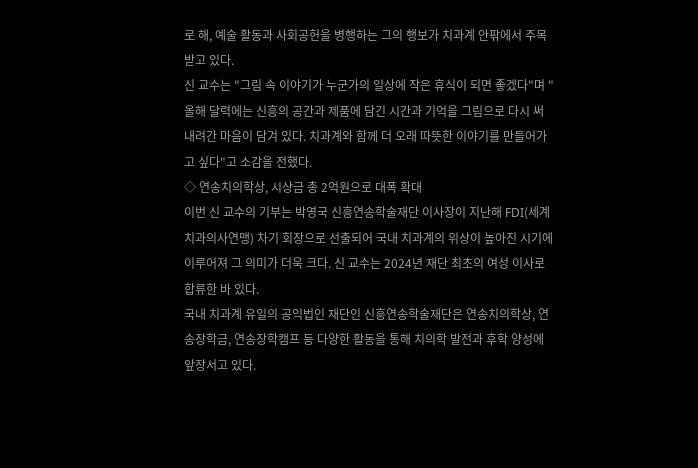로 해, 예술 활동과 사회공헌을 병행하는 그의 행보가 치과계 안팎에서 주목받고 있다.
신 교수는 "그림 속 이야기가 누군가의 일상에 작은 휴식이 되면 좋겠다"며 "올해 달력에는 신흥의 공간과 제품에 담긴 시간과 기억을 그림으로 다시 써 내려간 마음이 담겨 있다. 치과계와 함께 더 오래 따뜻한 이야기를 만들어가고 싶다"고 소감을 전했다.
◇ 연송치의학상, 시상금 총 2억원으로 대폭 확대
이번 신 교수의 기부는 박영국 신흥연송학술재단 이사장이 지난해 FDI(세계치과의사연맹) 차기 회장으로 선출되어 국내 치과계의 위상이 높아진 시기에 이루어져 그 의미가 더욱 크다. 신 교수는 2024년 재단 최초의 여성 이사로 합류한 바 있다.
국내 치과계 유일의 공익법인 재단인 신흥연송학술재단은 연송치의학상, 연송장학금, 연송장학캠프 등 다양한 활동을 통해 치의학 발전과 후학 양성에 앞장서고 있다.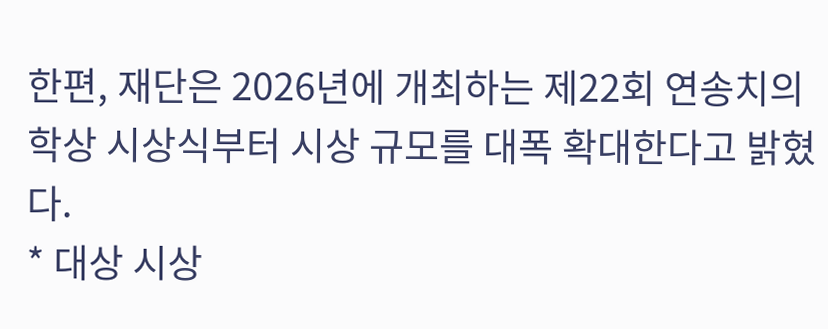한편, 재단은 2026년에 개최하는 제22회 연송치의학상 시상식부터 시상 규모를 대폭 확대한다고 밝혔다.
* 대상 시상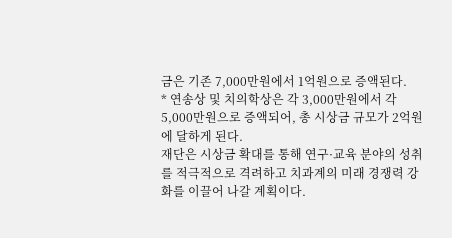금은 기존 7,000만원에서 1억원으로 증액된다.
* 연송상 및 치의학상은 각 3,000만원에서 각 5,000만원으로 증액되어, 총 시상금 규모가 2억원에 달하게 된다.
재단은 시상금 확대를 통해 연구·교육 분야의 성취를 적극적으로 격려하고 치과계의 미래 경쟁력 강화를 이끌어 나갈 계획이다.